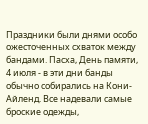Праздники были днями особо ожесточенных схваток между бандами. Пасха, День памяти, 4 июля - в эти дни банды обычно собирались на Кони-Айленд. Все надевали самые броские одежды,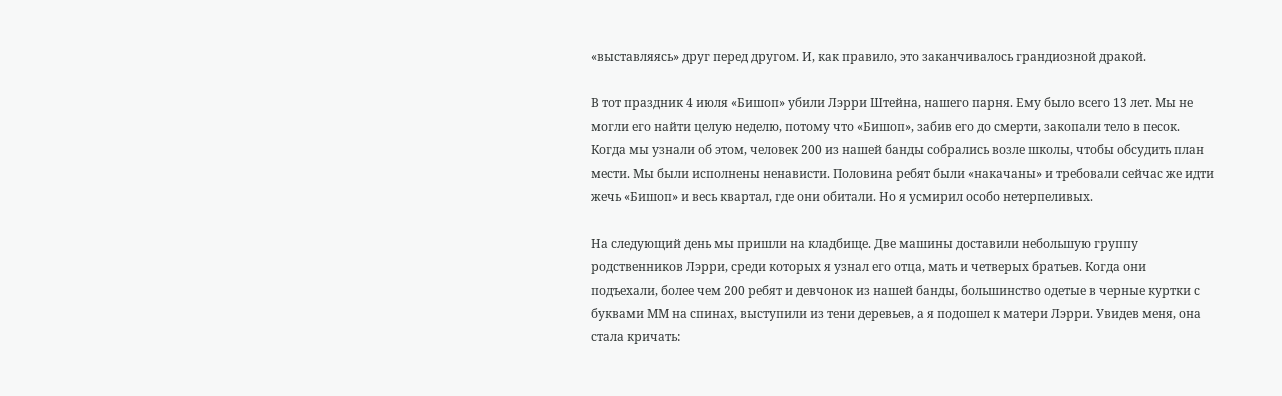«выставляясь» друг перед другом. И, как правило, это заканчивалось грандиозной дракой.

В тот праздник 4 июля «Бишоп» убили Лэрри Штейна, нашего парня. Ему было всего 13 лет. Мы не могли его найти целую неделю, потому что «Бишоп», забив его до смерти, закопали тело в песок. Когда мы узнали об этом, человек 200 из нашей банды собрались возле школы, чтобы обсудить план мести. Мы были исполнены ненависти. Половина ребят были «накачаны» и требовали сейчас же идти жечь «Бишоп» и весь квартал, где они обитали. Но я усмирил особо нетерпеливых.

На следующий день мы пришли на кладбище. Две машины доставили небольшую группу родственников Лэрри, среди которых я узнал его отца, мать и четверых братьев. Когда они подъехали, более чем 200 ребят и девчонок из нашей банды, большинство одетые в черные куртки с буквами ММ на спинах, выступили из тени деревьев, а я подошел к матери Лэрри. Увидев меня, она стала кричать: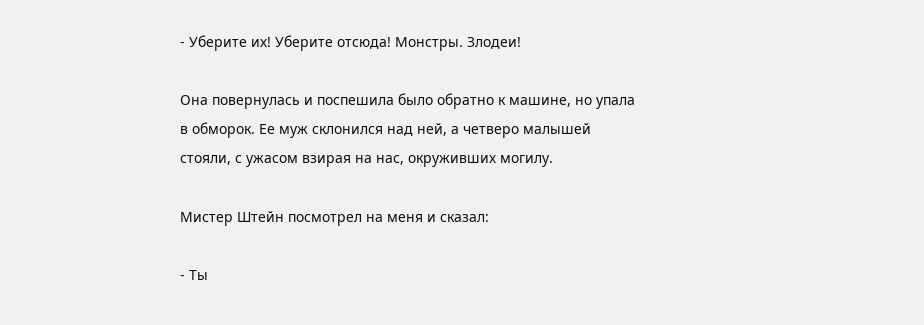- Уберите их! Уберите отсюда! Монстры. Злодеи!

Она повернулась и поспешила было обратно к машине, но упала в обморок. Ее муж склонился над ней, а четверо малышей стояли, с ужасом взирая на нас, окруживших могилу.

Мистер Штейн посмотрел на меня и сказал:

- Ты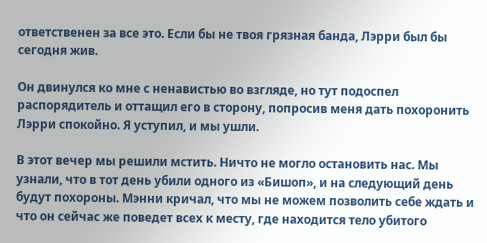ответственен за все это. Если бы не твоя грязная банда, Лэрри был бы сегодня жив.

Он двинулся ко мне с ненавистью во взгляде, но тут подоспел распорядитель и оттащил его в сторону, попросив меня дать похоронить Лэрри спокойно. Я уступил, и мы ушли.

В этот вечер мы решили мстить. Ничто не могло остановить нас. Мы узнали, что в тот день убили одного из «Бишоп», и на следующий день будут похороны. Мэнни кричал, что мы не можем позволить себе ждать и что он сейчас же поведет всех к месту, где находится тело убитого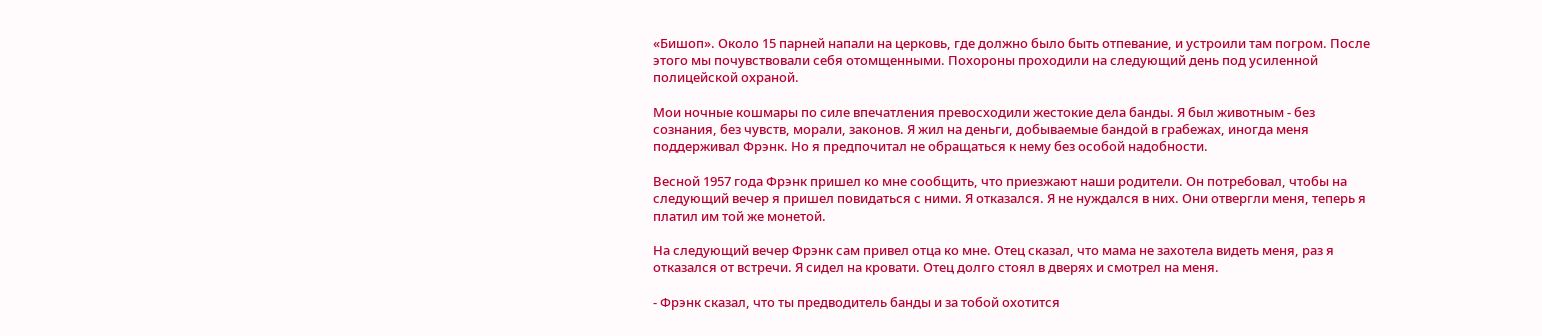«Бишоп». Около 15 парней напали на церковь, где должно было быть отпевание, и устроили там погром. После этого мы почувствовали себя отомщенными. Похороны проходили на следующий день под усиленной полицейской охраной.

Мои ночные кошмары по силе впечатления превосходили жестокие дела банды. Я был животным - без сознания, без чувств, морали, законов. Я жил на деньги, добываемые бандой в грабежах, иногда меня поддерживал Фрэнк. Но я предпочитал не обращаться к нему без особой надобности.

Весной 1957 года Фрэнк пришел ко мне сообщить, что приезжают наши родители. Он потребовал, чтобы на следующий вечер я пришел повидаться с ними. Я отказался. Я не нуждался в них. Они отвергли меня, теперь я платил им той же монетой.

На следующий вечер Фрэнк сам привел отца ко мне. Отец сказал, что мама не захотела видеть меня, раз я отказался от встречи. Я сидел на кровати. Отец долго стоял в дверях и смотрел на меня.

- Фрэнк сказал, что ты предводитель банды и за тобой охотится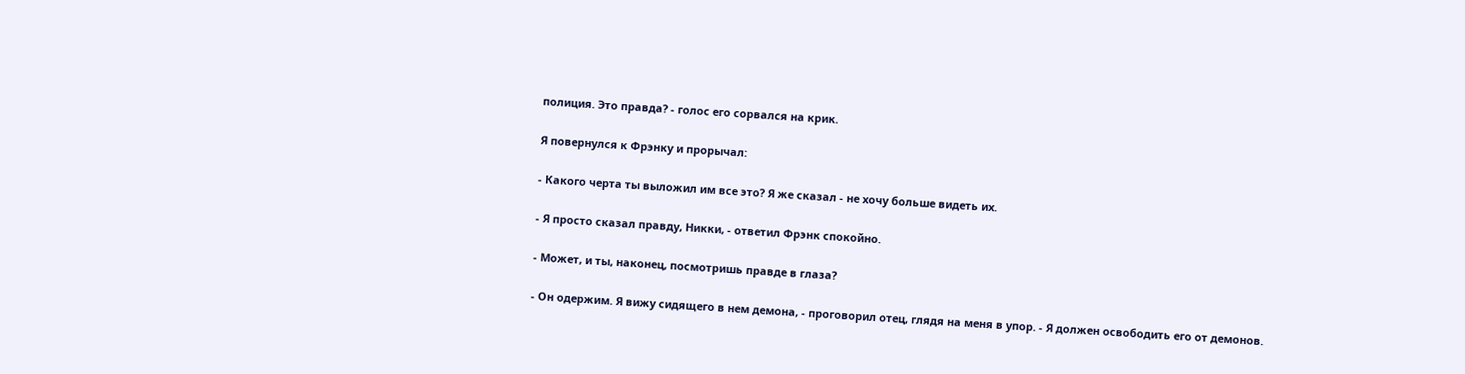полиция. Это правда? - голос его сорвался на крик.

Я повернулся к Фрэнку и прорычал:

- Какого черта ты выложил им все это? Я же сказал - не хочу больше видеть их.

- Я просто сказал правду, Никки, - ответил Фрэнк спокойно.

- Может, и ты, наконец, посмотришь правде в глаза?

- Он одержим. Я вижу сидящего в нем демона, - проговорил отец, глядя на меня в упор. - Я должен освободить его от демонов.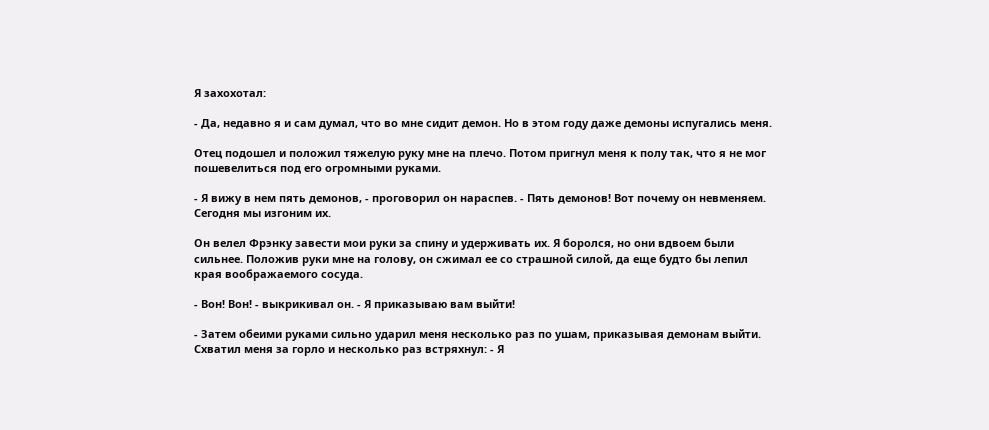Я захохотал:

- Да, недавно я и сам думал, что во мне сидит демон. Но в этом году даже демоны испугались меня.

Отец подошел и положил тяжелую руку мне на плечо. Потом пригнул меня к полу так, что я не мог пошевелиться под его огромными руками.

- Я вижу в нем пять демонов, - проговорил он нараспев. - Пять демонов! Вот почему он невменяем. Сегодня мы изгоним их.

Он велел Фрэнку завести мои руки за спину и удерживать их. Я боролся, но они вдвоем были сильнее. Положив руки мне на голову, он сжимал ее со страшной силой, да еще будто бы лепил края воображаемого сосуда.

- Вон! Вон! - выкрикивал он. - Я приказываю вам выйти!

- Затем обеими руками сильно ударил меня несколько раз по ушам, приказывая демонам выйти. Схватил меня за горло и несколько раз встряхнул: - Я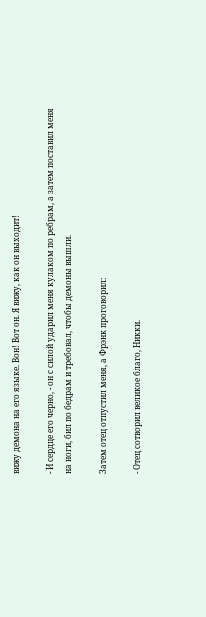вижу демона на его языке. Вон! Вот он. Я вижу, как он выходит!

- И сердце его черно, - он с силой ударил меня кулаком по ребрам, а затем поставил меня на ноги, бил по бедрам и требовал, чтобы демоны вышли.

Затем отец отпустил меня, а Фрэнк проговорил:

- Отец сотворил великое благо, Никки.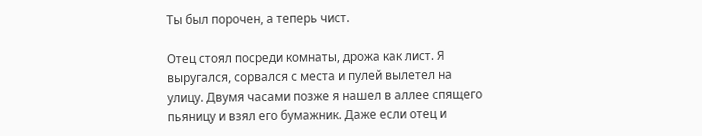Ты был порочен, а теперь чист.

Отец стоял посреди комнаты, дрожа как лист. Я выругался, сорвался с места и пулей вылетел на улицу. Двумя часами позже я нашел в аллее спящего пьяницу и взял его бумажник. Даже если отец и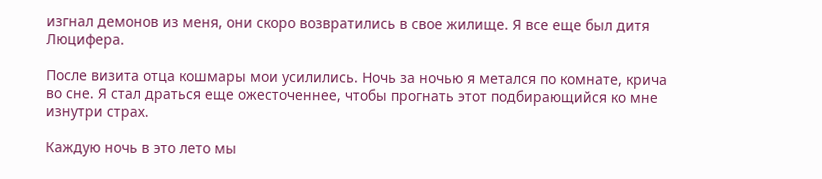изгнал демонов из меня, они скоро возвратились в свое жилище. Я все еще был дитя Люцифера.

После визита отца кошмары мои усилились. Ночь за ночью я метался по комнате, крича во сне. Я стал драться еще ожесточеннее, чтобы прогнать этот подбирающийся ко мне изнутри страх.

Каждую ночь в это лето мы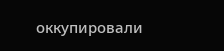оккупировали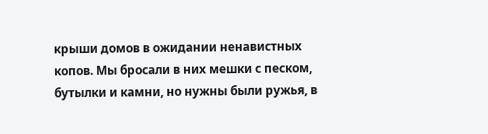крыши домов в ожидании ненавистных копов. Мы бросали в них мешки с песком, бутылки и камни, но нужны были ружья, в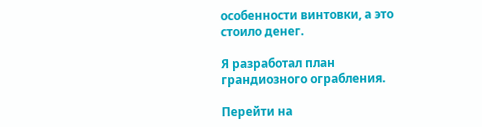особенности винтовки, а это стоило денег.

Я разработал план грандиозного ограбления.

Перейти на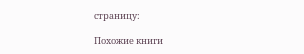страницу:

Похожие книги